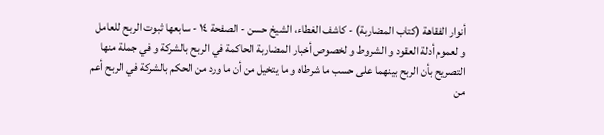أنوار الفقاهة (كتاب المضاربة) - كاشف الغطاء، الشيخ حسن - الصفحة ١٤ - سابعها ثبوت الربح للعامل
و لعموم أدلة العقود و الشروط و لخصوص أخبار المضاربة الحاكمة في الربح بالشركة و في جملة منها التصريح بأن الربح بينهما على حسب ما شرطاه و ما يتخيل من أن ما ورد من الحكم بالشركة في الربح أعم من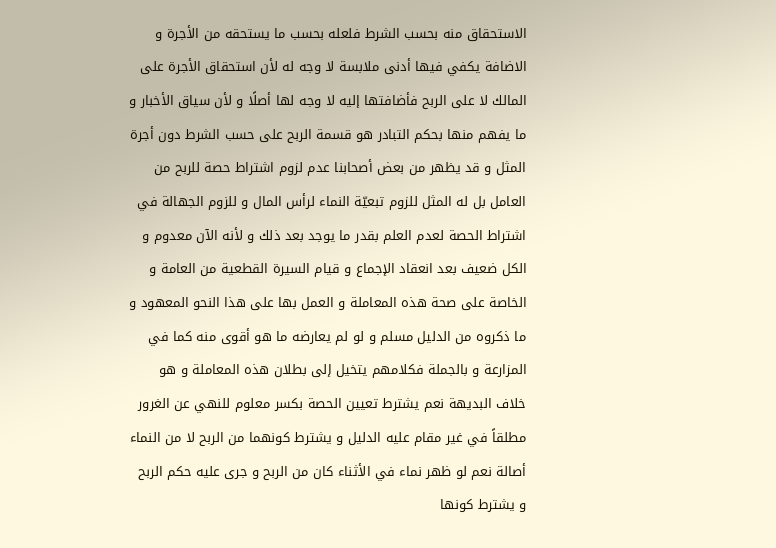الاستحقاق منه بحسب الشرط فلعله بحسب ما يستحقه من الأجرة و الاضافة يكفي فيها أدنى ملابسة لا وجه له لأن استحقاق الأجرة على المالك لا على الربح فأضافتها إليه لا وجه لها أصلًا و لأن سياق الأخبار و ما يفهم منها بحكم التبادر هو قسمة الربح على حسب الشرط دون أجرة المثل و قد يظهر من بعض أصحابنا عدم لزوم اشتراط حصة للربح من العامل بل له المثل للزوم تبعيّة النماء لرأس المال و للزوم الجهالة في اشتراط الحصة لعدم العلم بقدر ما يوجد بعد ذلك و لأنه الآن معدوم و الكل ضعيف بعد انعقاد الإجماع و قيام السيرة القطعية من العامة و الخاصة على صحة هذه المعاملة و العمل بها على هذا النحو المعهود و ما ذكروه من الدليل مسلم و لو لم يعارضه ما هو أقوى منه كما في المزارعة و بالجملة فكلامهم يتخيل إلى بطلان هذه المعاملة و هو خلاف البديهة نعم يشترط تعيين الحصة بكسر معلوم للنهي عن الغرور مطلقاً في غير مقام عليه الدليل و يشترط كونهما من الربح لا من النماء أصالة نعم لو ظهر نماء في الأثناء كان من الربح و جرى عليه حكم الربح و يشترط كونها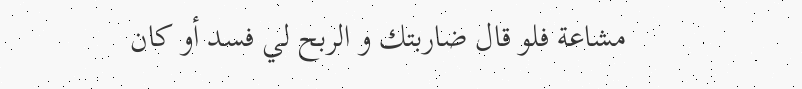مشاعة فلو قال ضاربتك و الربح لي فسد أو كان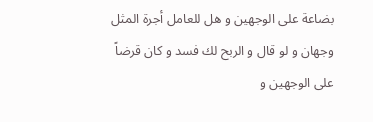بضاعة على الوجهين و هل للعامل أجرة المثل وجهان و لو قال و الربح لك فسد و كان قرضاً على الوجهين و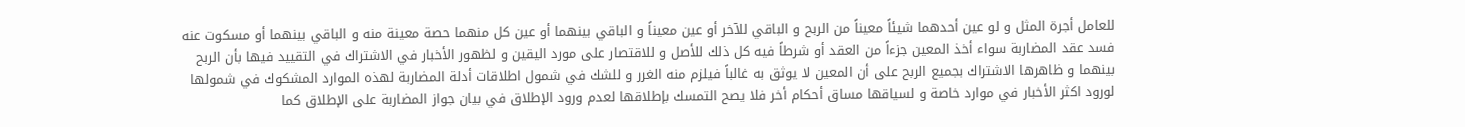للعامل أجرة المثل و لو عين أحدهما شيئاً معيناً من الربح و الباقي للآخر أو عين معيناً و الباقي بينهما أو عين كل منهما حصة معينة منه و الباقي بينهما أو مسكوت عنه فسد عقد المضاربة سواء أخذ المعين جزءاً من العقد أو شرطاً فيه كل ذلك للأصل و للاقتصار على مورد اليقين و لظهور الأخبار في الاشتراك في التقييد فيها بأن الربح بينهما و ظاهرها الاشتراك بجميع الربح على أن المعين لا يوثق به غالباً فيلزم منه الغرر و للشك في شمول اطلاقات أدلة المضاربة لهذه الموارد المشكوك في شمولها لورود اكثر الأخبار في موارد خاصة و لسياقها مساق أحكام أخر فلا يصح التمسك بإطلاقها لعدم ورود الإطلاق في بيان جواز المضاربة على الإطلاق كما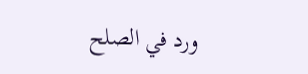ورد في الصلح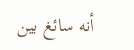أنه سائغ بين